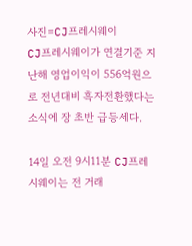사진=CJ프레시웨이
CJ프레시웨이가 연결기준 지난해 영업이익이 556억원으로 전년대비 흑자전환했다는 소식에 장 초반 급등세다.

14일 오전 9시11분 CJ프레시웨이는 전 거래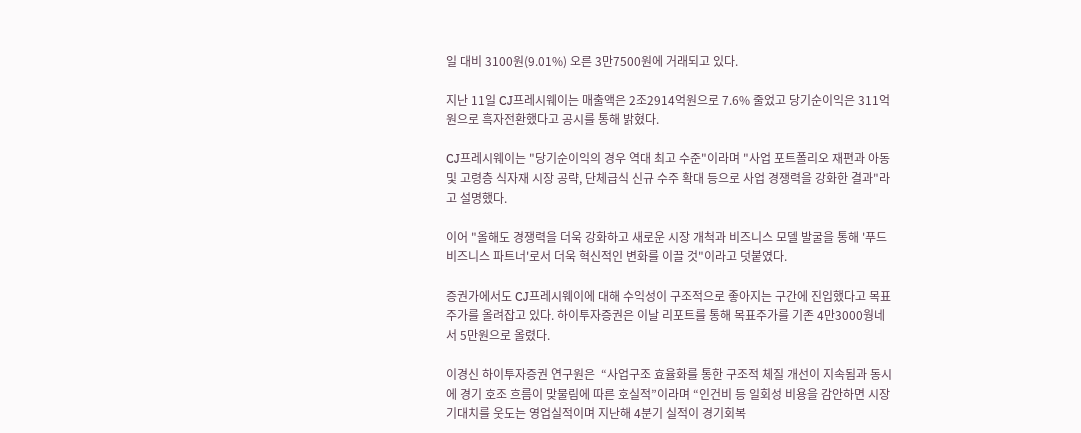일 대비 3100원(9.01%) 오른 3만7500원에 거래되고 있다.

지난 11일 CJ프레시웨이는 매출액은 2조2914억원으로 7.6% 줄었고 당기순이익은 311억원으로 흑자전환했다고 공시를 통해 밝혔다.

CJ프레시웨이는 "당기순이익의 경우 역대 최고 수준"이라며 "사업 포트폴리오 재편과 아동 및 고령층 식자재 시장 공략, 단체급식 신규 수주 확대 등으로 사업 경쟁력을 강화한 결과"라고 설명했다.

이어 "올해도 경쟁력을 더욱 강화하고 새로운 시장 개척과 비즈니스 모델 발굴을 통해 '푸드 비즈니스 파트너'로서 더욱 혁신적인 변화를 이끌 것"이라고 덧붙였다.

증권가에서도 CJ프레시웨이에 대해 수익성이 구조적으로 좋아지는 구간에 진입했다고 목표주가를 올려잡고 있다. 하이투자증권은 이날 리포트를 통해 목표주가를 기존 4만3000웡네서 5만원으로 올렸다.

이경신 하이투자증권 연구원은  “사업구조 효율화를 통한 구조적 체질 개선이 지속됨과 동시에 경기 호조 흐름이 맞물림에 따른 호실적”이라며 “인건비 등 일회성 비용을 감안하면 시장 기대치를 웃도는 영업실적이며 지난해 4분기 실적이 경기회복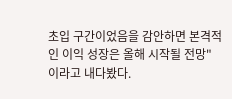초입 구간이었음을 감안하면 본격적인 이익 성장은 올해 시작될 전망"이라고 내다봤다.